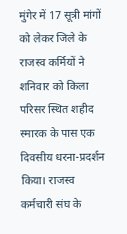मुंगेर में 17 सूत्री मांगों को लेकर जिले के राजस्व कर्मियों ने शनिवार को किला परिसर स्थित शहीद स्मारक के पास एक दिवसीय धरना-प्रदर्शन किया। राजस्व कर्मचारी संघ के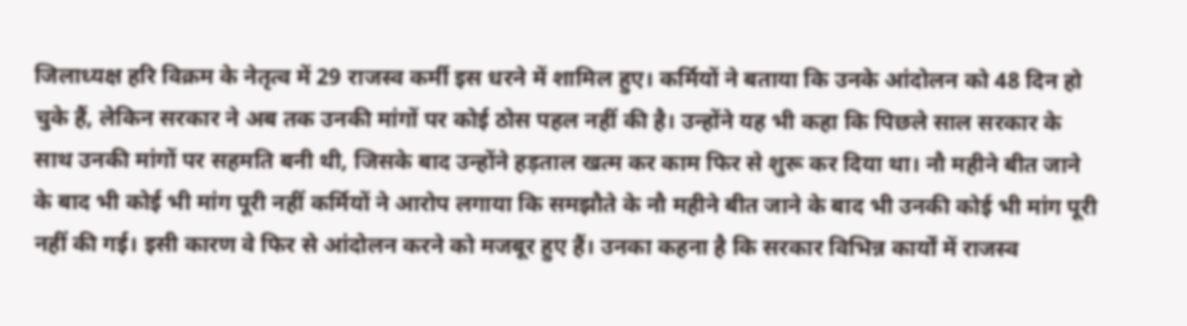जिलाध्यक्ष हरि विक्रम के नेतृत्व में 29 राजस्व कर्मी इस धरने में शामिल हुए। कर्मियों ने बताया कि उनके आंदोलन को 48 दिन हो चुके हैं, लेकिन सरकार ने अब तक उनकी मांगों पर कोई ठोस पहल नहीं की है। उन्होंने यह भी कहा कि पिछले साल सरकार के साथ उनकी मांगों पर सहमति बनी थी, जिसके बाद उन्होंने हड़ताल खत्म कर काम फिर से शुरू कर दिया था। नौ महीने बीत जाने के बाद भी कोई भी मांग पूरी नहीं कर्मियों ने आरोप लगाया कि समझौते के नौ महीने बीत जाने के बाद भी उनकी कोई भी मांग पूरी नहीं की गई। इसी कारण वे फिर से आंदोलन करने को मजबूर हुए हैं। उनका कहना है कि सरकार विभिन्न कार्यों में राजस्व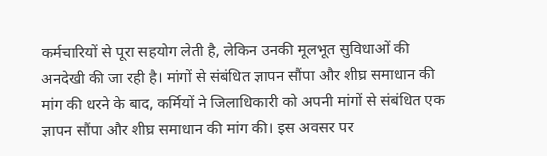कर्मचारियों से पूरा सहयोग लेती है, लेकिन उनकी मूलभूत सुविधाओं की अनदेखी की जा रही है। मांगों से संबंधित ज्ञापन सौंपा और शीघ्र समाधान की मांग की धरने के बाद, कर्मियों ने जिलाधिकारी को अपनी मांगों से संबंधित एक ज्ञापन सौंपा और शीघ्र समाधान की मांग की। इस अवसर पर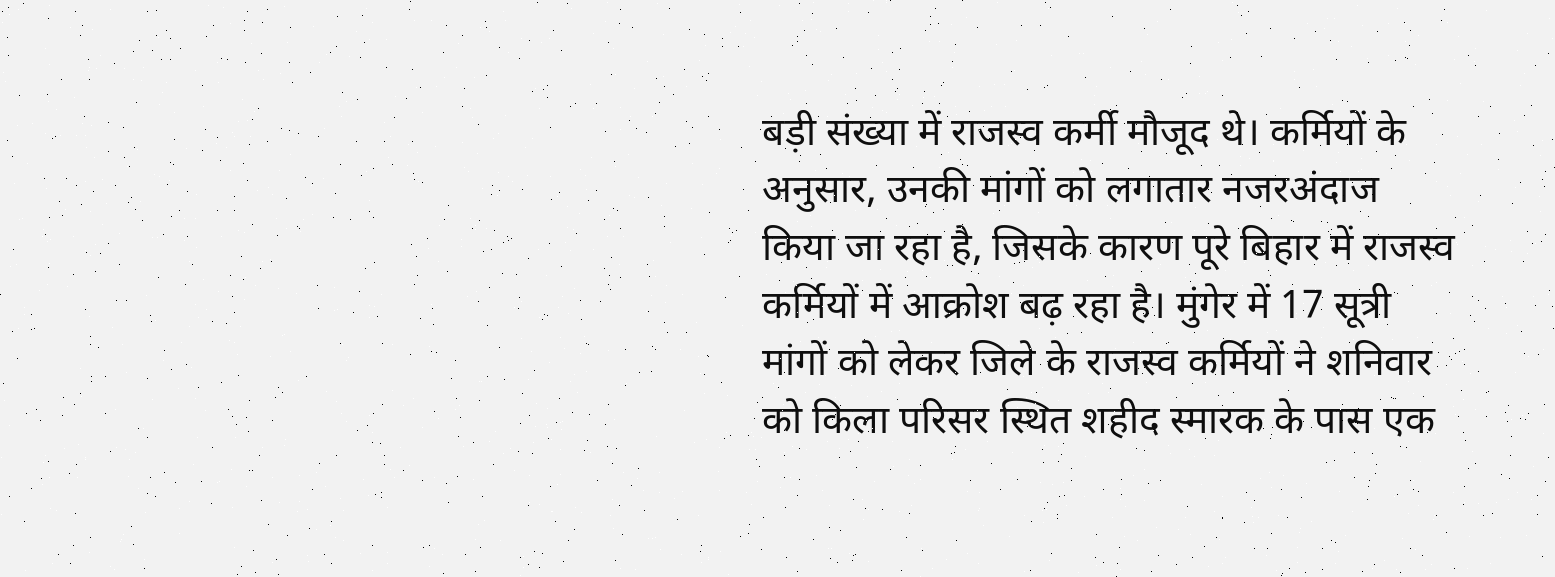बड़ी संख्या में राजस्व कर्मी मौजूद थे। कर्मियों के अनुसार, उनकी मांगों को लगातार नजरअंदाज किया जा रहा है, जिसके कारण पूरे बिहार में राजस्व कर्मियों में आक्रोश बढ़ रहा है। मुंगेर में 17 सूत्री मांगों को लेकर जिले के राजस्व कर्मियों ने शनिवार को किला परिसर स्थित शहीद स्मारक के पास एक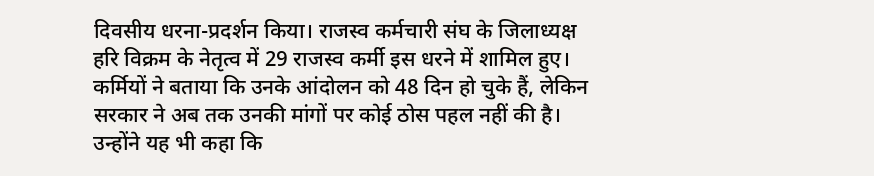दिवसीय धरना-प्रदर्शन किया। राजस्व कर्मचारी संघ के जिलाध्यक्ष हरि विक्रम के नेतृत्व में 29 राजस्व कर्मी इस धरने में शामिल हुए। कर्मियों ने बताया कि उनके आंदोलन को 48 दिन हो चुके हैं, लेकिन सरकार ने अब तक उनकी मांगों पर कोई ठोस पहल नहीं की है। उन्होंने यह भी कहा कि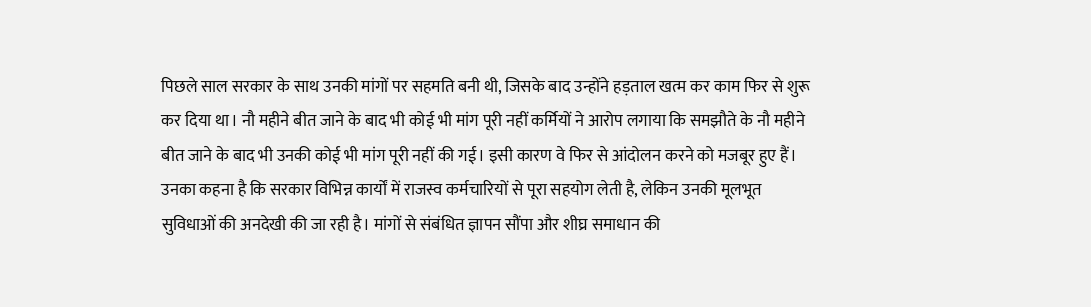पिछले साल सरकार के साथ उनकी मांगों पर सहमति बनी थी, जिसके बाद उन्होंने हड़ताल खत्म कर काम फिर से शुरू कर दिया था। नौ महीने बीत जाने के बाद भी कोई भी मांग पूरी नहीं कर्मियों ने आरोप लगाया कि समझौते के नौ महीने बीत जाने के बाद भी उनकी कोई भी मांग पूरी नहीं की गई। इसी कारण वे फिर से आंदोलन करने को मजबूर हुए हैं। उनका कहना है कि सरकार विभिन्न कार्यों में राजस्व कर्मचारियों से पूरा सहयोग लेती है, लेकिन उनकी मूलभूत सुविधाओं की अनदेखी की जा रही है। मांगों से संबंधित ज्ञापन सौंपा और शीघ्र समाधान की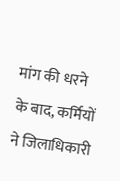मांग की धरने के बाद, कर्मियों ने जिलाधिकारी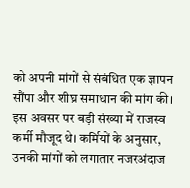को अपनी मांगों से संबंधित एक ज्ञापन सौंपा और शीघ्र समाधान की मांग की। इस अवसर पर बड़ी संख्या में राजस्व कर्मी मौजूद थे। कर्मियों के अनुसार, उनकी मांगों को लगातार नजरअंदाज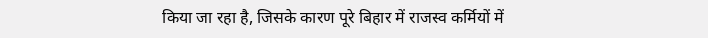किया जा रहा है, जिसके कारण पूरे बिहार में राजस्व कर्मियों में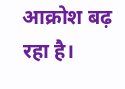आक्रोश बढ़ रहा है।